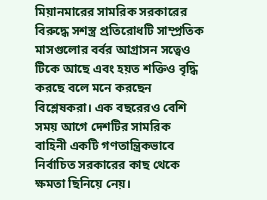মিয়ানমারের সামরিক সরকারের বিরুদ্ধে সশস্ত্র প্রতিরোধটি সাম্প্রতিক মাসগুলোর বর্বর আগ্রাসন সত্বেও টিকে আছে এবং হয়ত শক্তিও বৃদ্ধি করছে বলে মনে করছেন বিশ্লেষকরা। এক বছরেরও বেশি সময় আগে দেশটির সামরিক বাহিনী একটি গণতান্ত্রিকভাবে নির্বাচিত সরকারের কাছ থেকে ক্ষমতা ছিনিয়ে নেয়।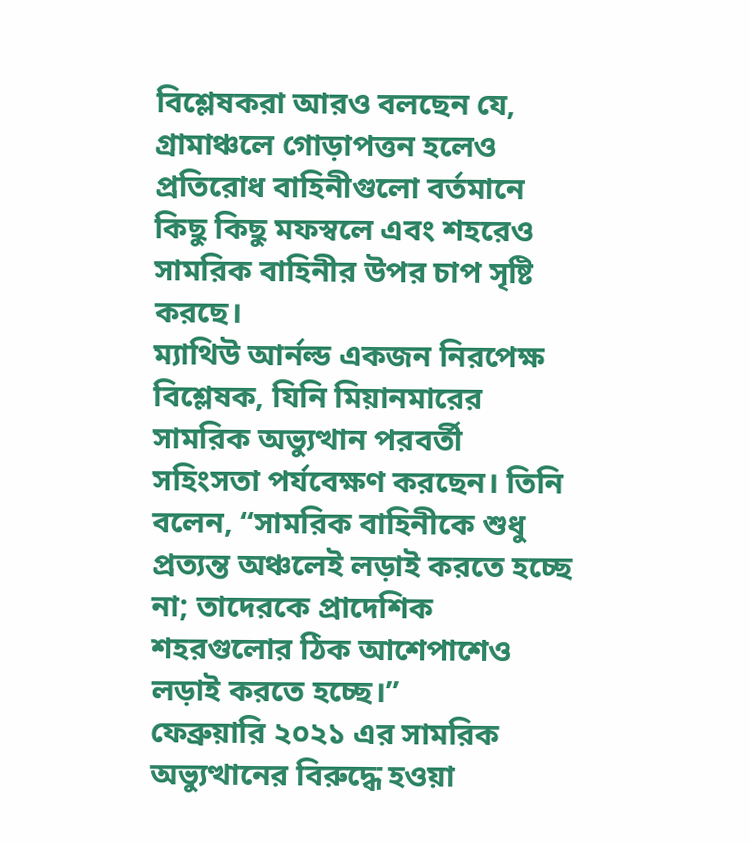বিশ্লেষকরা আরও বলছেন যে, গ্রামাঞ্চলে গোড়াপত্তন হলেও প্রতিরোধ বাহিনীগুলো বর্তমানে কিছু কিছু মফস্বলে এবং শহরেও সামরিক বাহিনীর উপর চাপ সৃষ্টি করছে।
ম্যাথিউ আর্নল্ড একজন নিরপেক্ষ বিশ্লেষক, যিনি মিয়ানমারের সামরিক অভ্যুত্থান পরবর্তী সহিংসতা পর্যবেক্ষণ করছেন। তিনি বলেন, “সামরিক বাহিনীকে শুধু প্রত্যন্ত অঞ্চলেই লড়াই করতে হচ্ছে না; তাদেরকে প্রাদেশিক শহরগুলোর ঠিক আশেপাশেও লড়াই করতে হচ্ছে।”
ফেব্রুয়ারি ২০২১ এর সামরিক অভ্যুত্থানের বিরুদ্ধে হওয়া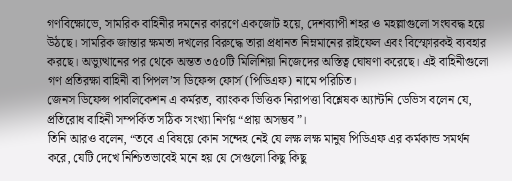গণবিক্ষোভে, সামরিক বাহিনীর দমনের কারণে একজোট হয়ে, দেশব্যাপী শহর ও মহল্লাগুলো সংঘবদ্ধ হয়ে উঠছে। সামরিক জান্তার ক্ষমতা দখলের বিরুদ্ধে তারা প্রধানত নিম্নমানের রাইফেল এবং বিস্ফোরকই ব্যবহার করছে। অভ্যুত্থানের পর থেকে অন্তত ৩৫০টি মিলিশিয়া নিজেদের অস্তিত্ব ঘোষণা করেছে। এই বাহিনীগুলো গণ প্রতিরক্ষা বাহিনী বা পিপল’স ডিফেন্স ফোর্স (পিডিএফ) নামে পরিচিত।
জেনস ডিফেন্স পাবলিকেশন এ কর্মরত, ব্যাংকক ভিত্তিক নিরাপত্তা বিশ্লেষক অ্যান্টনি ডেভিস বলেন যে, প্রতিরোধ বাহিনী সম্পর্কিত সঠিক সংখ্যা নির্ণয় “প্রায় অসম্ভব”।
তিনি আরও বলেন, “তবে এ বিষয়ে কোন সন্দেহ নেই যে লক্ষ লক্ষ মানুষ পিডিএফ এর কর্মকান্ড সমর্থন করে, যেটি দেখে নিশ্চিতভাবেই মনে হয় যে সেগুলো কিছু কিছু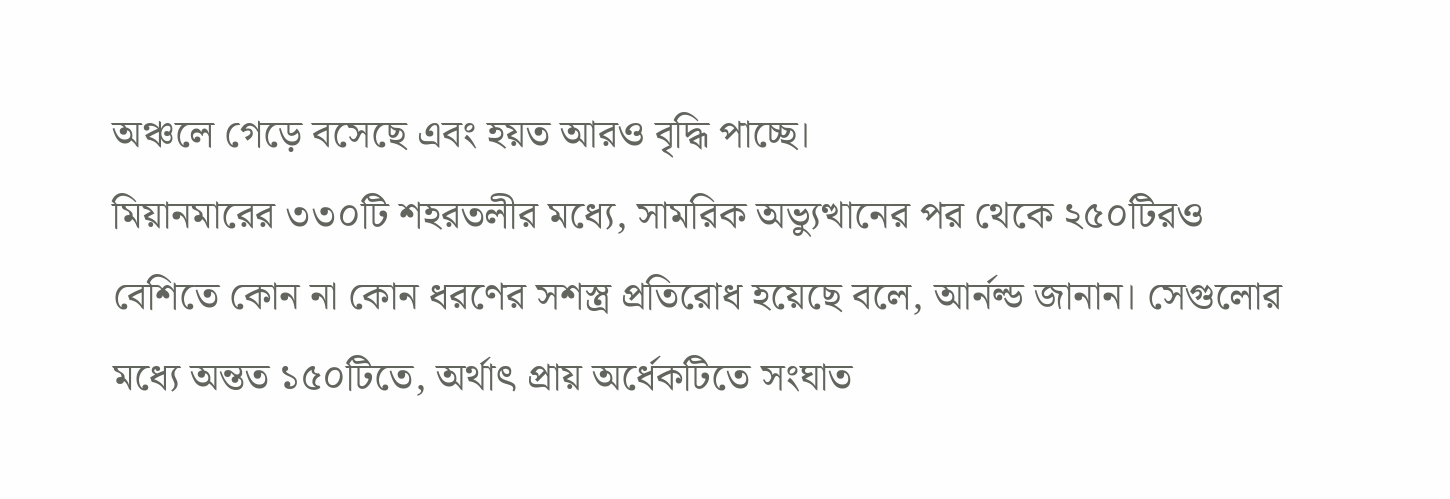অঞ্চলে গেড়ে বসেছে এবং হয়ত আরও বৃদ্ধি পাচ্ছে।
মিয়ানমারের ৩৩০টি শহরতলীর মধ্যে, সামরিক অভ্যুত্থানের পর থেকে ২৫০টিরও বেশিতে কোন না কোন ধরণের সশস্ত্র প্রতিরোধ হয়েছে বলে, আর্নল্ড জানান। সেগুলোর মধ্যে অন্তত ১৫০টিতে, অর্থাৎ প্রায় অর্ধেকটিতে সংঘাত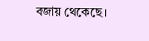বজায় থেকেছে।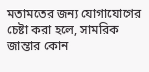মতামতের জন্য যোগাযোগের চেষ্টা করা হলে, সামরিক জান্তার কোন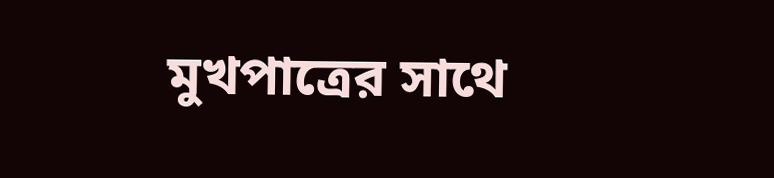মুখপাত্রের সাথে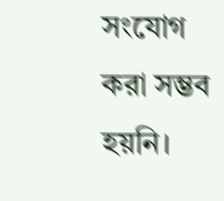সংযোগ করা সম্ভব হয়নি।